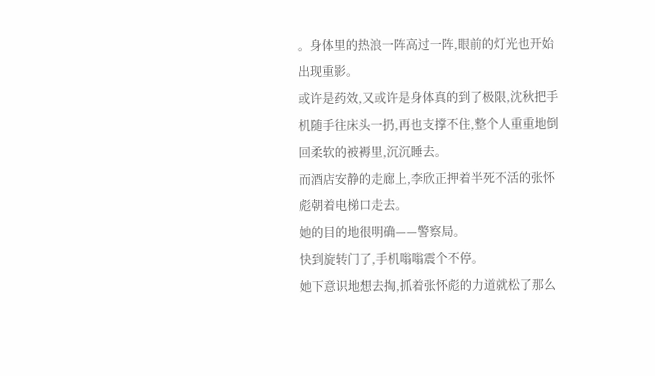。身体里的热浪一阵高过一阵,眼前的灯光也开始出现重影。
或许是药效,又或许是身体真的到了极限,沈秋把手机随手往床头一扔,再也支撑不住,整个人重重地倒回柔软的被褥里,沉沉睡去。
而酒店安静的走廊上,李欣正押着半死不活的张怀彪朝着电梯口走去。
她的目的地很明确——警察局。
快到旋转门了,手机嗡嗡震个不停。
她下意识地想去掏,抓着张怀彪的力道就松了那么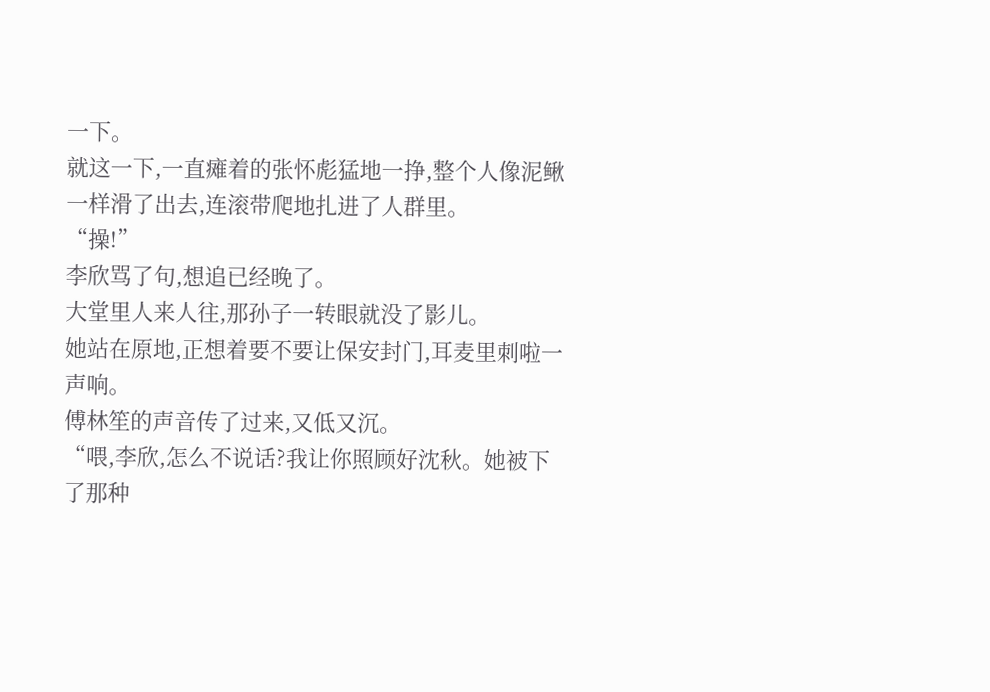一下。
就这一下,一直瘫着的张怀彪猛地一挣,整个人像泥鳅一样滑了出去,连滚带爬地扎进了人群里。
“操!”
李欣骂了句,想追已经晚了。
大堂里人来人往,那孙子一转眼就没了影儿。
她站在原地,正想着要不要让保安封门,耳麦里刺啦一声响。
傅林笙的声音传了过来,又低又沉。
“喂,李欣,怎么不说话?我让你照顾好沈秋。她被下了那种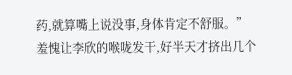药,就算嘴上说没事,身体肯定不舒服。”
羞愧让李欣的喉咙发干,好半天才挤出几个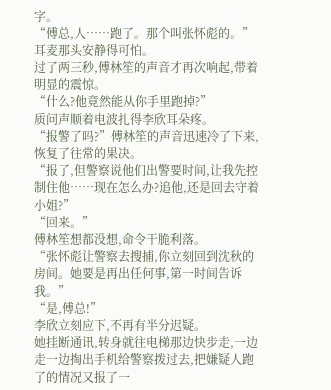字。
“傅总,人……跑了。那个叫张怀彪的。”
耳麦那头安静得可怕。
过了两三秒,傅林笙的声音才再次响起,带着明显的震惊。
“什么?他竟然能从你手里跑掉?”
质问声顺着电波扎得李欣耳朵疼。
“报警了吗?”傅林笙的声音迅速冷了下来,恢复了往常的果决。
“报了,但警察说他们出警要时间,让我先控制住他……现在怎么办?追他,还是回去守着小姐?”
“回来。”
傅林笙想都没想,命令干脆利落。
“张怀彪让警察去搜捕,你立刻回到沈秋的房间。她要是再出任何事,第一时间告诉我。”
“是,傅总!”
李欣立刻应下,不再有半分迟疑。
她挂断通讯,转身就往电梯那边快步走,一边走一边掏出手机给警察拨过去,把嫌疑人跑了的情况又报了一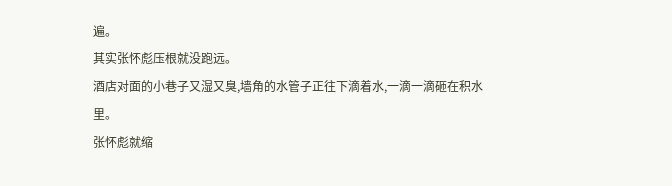遍。
其实张怀彪压根就没跑远。
酒店对面的小巷子又湿又臭,墙角的水管子正往下滴着水,一滴一滴砸在积水里。
张怀彪就缩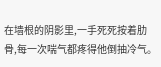在墙根的阴影里,一手死死按着肋骨,每一次喘气都疼得他倒抽冷气。